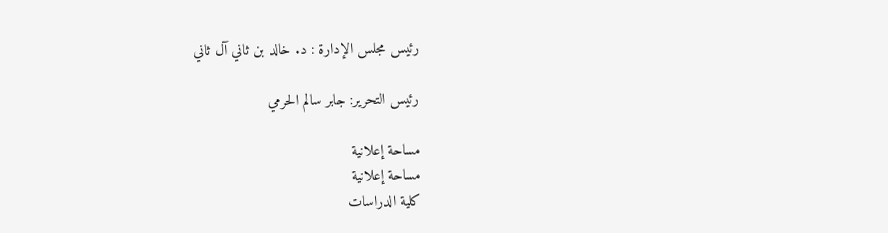رئيس مجلس الإدارة : د. خالد بن ثاني آل ثاني

رئيس التحرير: جابر سالم الحرمي

مساحة إعلانية
مساحة إعلانية
كلية الدراسات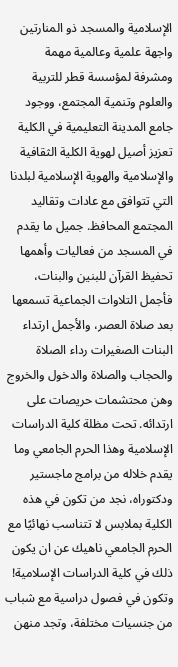الإسلامية والمسجد ذو المنارتين واجهة علمية وعالمية مهمة ومشرفة لمؤسسة قطر للتربية والعلوم وتنمية المجتمع، ووجود جامع المدينة التعليمية في الكلية تعزيز أصيل لهوية الكلية الثقافية والإسلامية والهوية الإسلامية لبلدنا التي تتوافق مع عادات وتقاليد المجتمع المحافظ. جميل ما يقدم في المسجد من فعاليات وأهمها تحفيظ القرآن للبنين والبنات، فأجمل التلاوات الجماعية تسمعها بعد صلاة العصر، والأجمل ارتداء البنات الصغيرات رداء الصلاة والحجاب والصلاة والدخول والخروج وهن محتشمات حريصات على ارتدائه. تحت مظلة كلية الدراسات الإسلامية وهذا الحرم الجامعي وما يقدم خلاله من برامج ماجستير ودكتوراه، نجد من تكون في هذه الكلية بملابس لا تتناسب نهائيًا مع الحرم الجامعي ناهيك عن ان يكون ذلك في كلية الدراسات الإسلامية! وتكون في فصول دراسية مع شباب من جنسيات مختلفة، وتجد منهن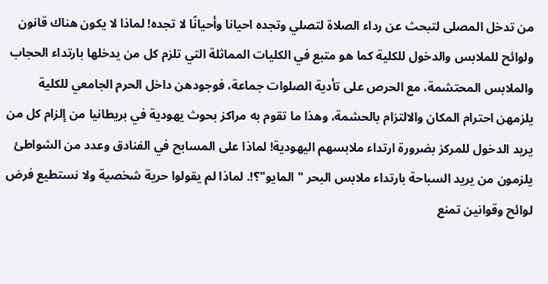من تدخل المصلى لتبحث عن رداء الصلاة لتصلي وتجده احيانا وأحيانًا لا تجده! لماذا لا يكون هناك قانون ولوائح للملابس والدخول للكلية كما هو متبع في الكليات المماثلة التي تلزم كل من يدخلها بارتداء الحجاب والملابس المحتشمة، مع الحرص على تأدية الصلوات جماعة، فوجودهن داخل الحرم الجامعي للكلية يلزمهن احترام المكان والالتزام بالحشمة، وهذا ما تقوم به مراكز بحوث يهودية في بريطانيا من إلزام كل من يريد الدخول للمركز بضرورة ارتداء ملابسهم اليهودية! لماذا على المسابح في الفنادق وعدد من الشواطئ يلزمون من يريد السباحة بارتداء ملابس البحر "المايو"؟!. لماذا لم يقولوا حرية شخصية ولا نستطيع فرض لوائح وقوانين تمنع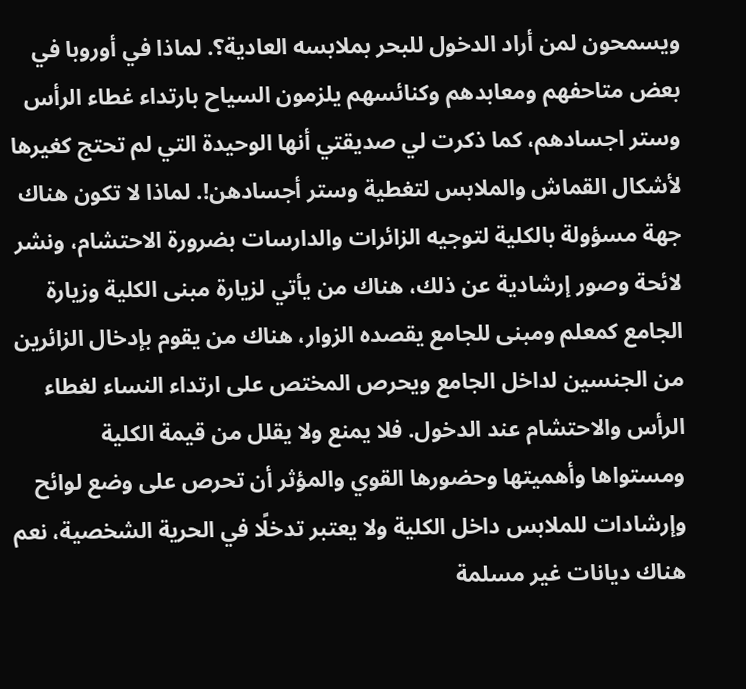ويسمحون لمن أراد الدخول للبحر بملابسه العادية؟. لماذا في أوروبا في بعض متاحفهم ومعابدهم وكنائسهم يلزمون السياح بارتداء غطاء الرأس وستر اجسادهم، كما ذكرت لي صديقتي أنها الوحيدة التي لم تحتج كغيرها لأشكال القماش والملابس لتغطية وستر أجسادهن!. لماذا لا تكون هناك جهة مسؤولة بالكلية لتوجيه الزائرات والدارسات بضرورة الاحتشام، ونشر لائحة وصور إرشادية عن ذلك، هناك من يأتي لزيارة مبنى الكلية وزيارة الجامع كمعلم ومبنى للجامع يقصده الزوار، هناك من يقوم بإدخال الزائرين من الجنسين لداخل الجامع ويحرص المختص على ارتداء النساء لغطاء الرأس والاحتشام عند الدخول. فلا يمنع ولا يقلل من قيمة الكلية ومستواها وأهميتها وحضورها القوي والمؤثر أن تحرص على وضع لوائح وإرشادات للملابس داخل الكلية ولا يعتبر تدخلًا في الحرية الشخصية، نعم هناك ديانات غير مسلمة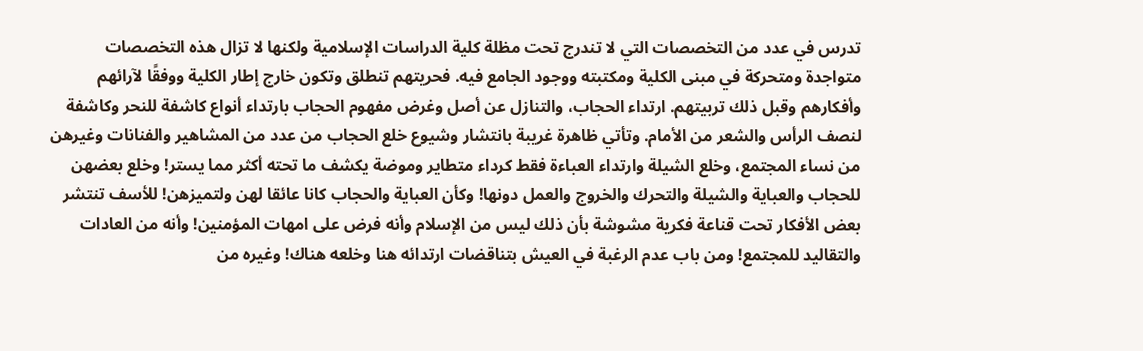تدرس في عدد من التخصصات التي لا تندرج تحت مظلة كلية الدراسات الإسلامية ولكنها لا تزال هذه التخصصات متواجدة ومتحركة في مبنى الكلية ومكتبته ووجود الجامع فيه. فحريتهم تنطلق وتكون خارج إطار الكلية ووفقًا لآرائهم وأفكارهم وقبل ذلك تربيتهم. ارتداء الحجاب، والتنازل عن أصل وغرض مفهوم الحجاب بارتداء أنواع كاشفة للنحر وكاشفة لنصف الرأس والشعر من الأمام. وتأتي ظاهرة غريبة بانتشار وشيوع خلع الحجاب من عدد من المشاهير والفنانات وغيرهن من نساء المجتمع، وخلع الشيلة وارتداء العباءة فقط كرداء متطاير وموضة يكشف ما تحته أكثر مما يستر! وخلع بعضهن للحجاب والعباية والشيلة والتحرك والخروج والعمل دونها! وكأن العباية والحجاب كانا عائقا لهن ولتميزهن! للأسف تنتشر بعض الأفكار تحت قناعة فكرية مشوشة بأن ذلك ليس من الإسلام وأنه فرض على امهات المؤمنين! وأنه من العادات والتقاليد للمجتمع! ومن باب عدم الرغبة في العيش بتناقضات ارتدائه هنا وخلعه هناك! وغيره من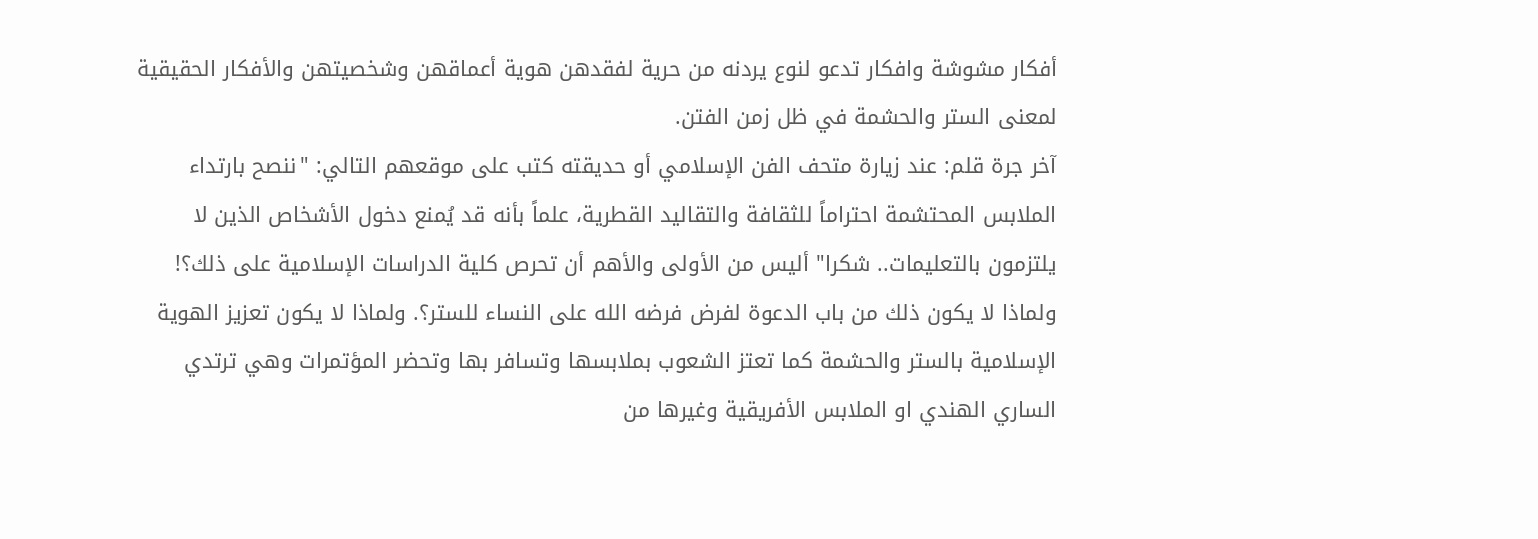أفكار مشوشة وافكار تدعو لنوع يردنه من حرية لفقدهن هوية أعماقهن وشخصيتهن والأفكار الحقيقية لمعنى الستر والحشمة في ظل زمن الفتن.
آخر جرة قلم: عند زيارة متحف الفن الإسلامي أو حديقته كتب على موقعهم التالي: "ننصح بارتداء الملابس المحتشمة احتراماً للثقافة والتقاليد القطرية، علماً بأنه قد يُمنع دخول الأشخاص الذين لا يلتزمون بالتعليمات.. شكرا" أليس من الأولى والأهم أن تحرص كلية الدراسات الإسلامية على ذلك؟! ولماذا لا يكون ذلك من باب الدعوة لفرض فرضه الله على النساء للستر؟. ولماذا لا يكون تعزيز الهوية الإسلامية بالستر والحشمة كما تعتز الشعوب بملابسها وتسافر بها وتحضر المؤتمرات وهي ترتدي الساري الهندي او الملابس الأفريقية وغيرها من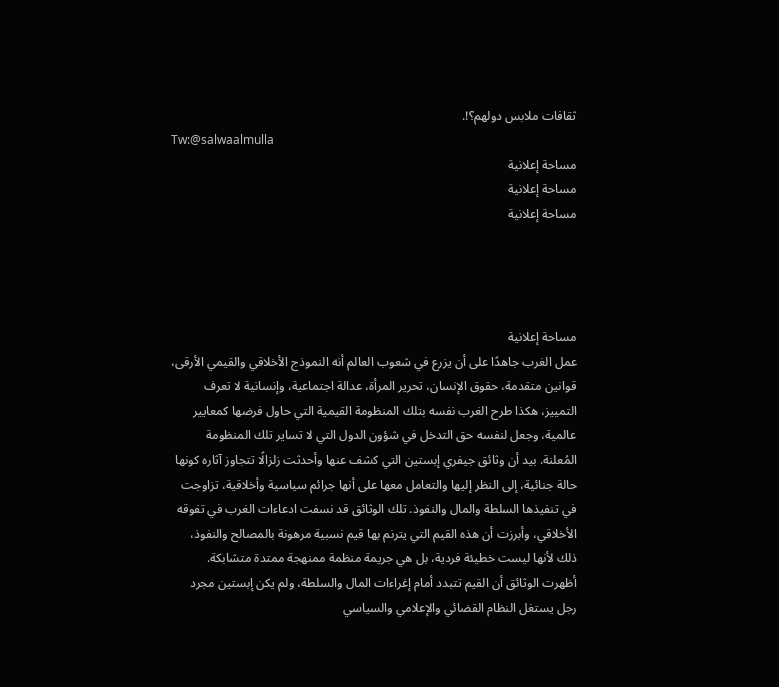ثقافات ملابس دولهم؟!.
Tw:@salwaalmulla
مساحة إعلانية
مساحة إعلانية
مساحة إعلانية




مساحة إعلانية
عمل الغرب جاهدًا على أن يزرع في شعوب العالم أنه النموذج الأخلاقي والقيمي الأرقى، قوانين متقدمة، حقوق الإنسان، تحرير المرأة، عدالة اجتماعية، وإنسانية لا تعرف التمييز، هكذا طرح الغرب نفسه بتلك المنظومة القيمية التي حاول فرضها كمعايير عالمية، وجعل لنفسه حق التدخل في شؤون الدول التي لا تساير تلك المنظومة المُعلنة. بيد أن وثائق جيفري إبستين التي كشف عنها وأحدثت زلزالًا تتجاوز آثاره كونها حالة جنائية، إلى النظر إليها والتعامل معها على أنها جرائم سياسية وأخلاقية، تزاوجت في تنفيذها السلطة والمال والنفوذ. تلك الوثائق قد نسفت ادعاءات الغرب في تفوقه الأخلاقي، وأبرزت أن هذه القيم التي يترنم بها قيم نسبية مرهونة بالمصالح والنفوذ، ذلك لأنها ليست خطيئة فردية، بل هي جريمة منظمة ممنهجة ممتدة متشابكة. أظهرت الوثائق أن القيم تتبدد أمام إغراءات المال والسلطة، ولم يكن إبستين مجرد رجل يستغل النظام القضائي والإعلامي والسياسي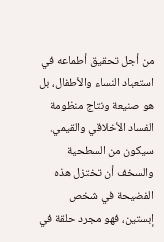من أجل تحقيق أطماعه في استعباد النساء والأطفال، بل هو صنيعة ونتاج منظومة الفساد الأخلاقي والقيمي. سيكون من السطحية والسخف أن تختزل هذه الفضيحة في شخص إبستين، فهو مجرد حلقة في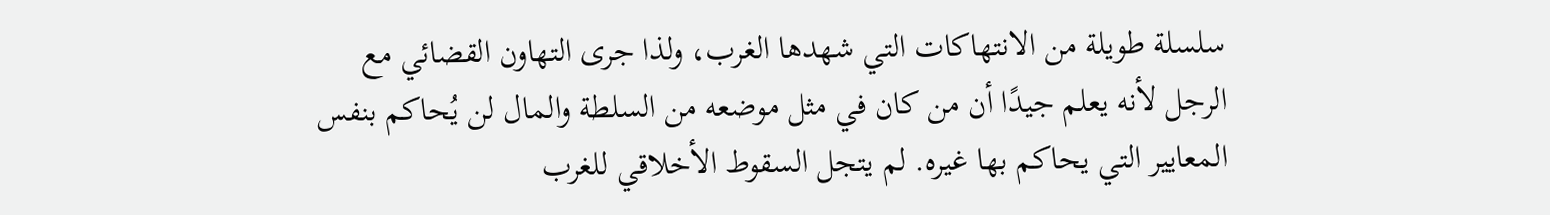سلسلة طويلة من الانتهاكات التي شهدها الغرب، ولذا جرى التهاون القضائي مع الرجل لأنه يعلم جيدًا أن من كان في مثل موضعه من السلطة والمال لن يُحاكم بنفس المعايير التي يحاكم بها غيره. لم يتجل السقوط الأخلاقي للغرب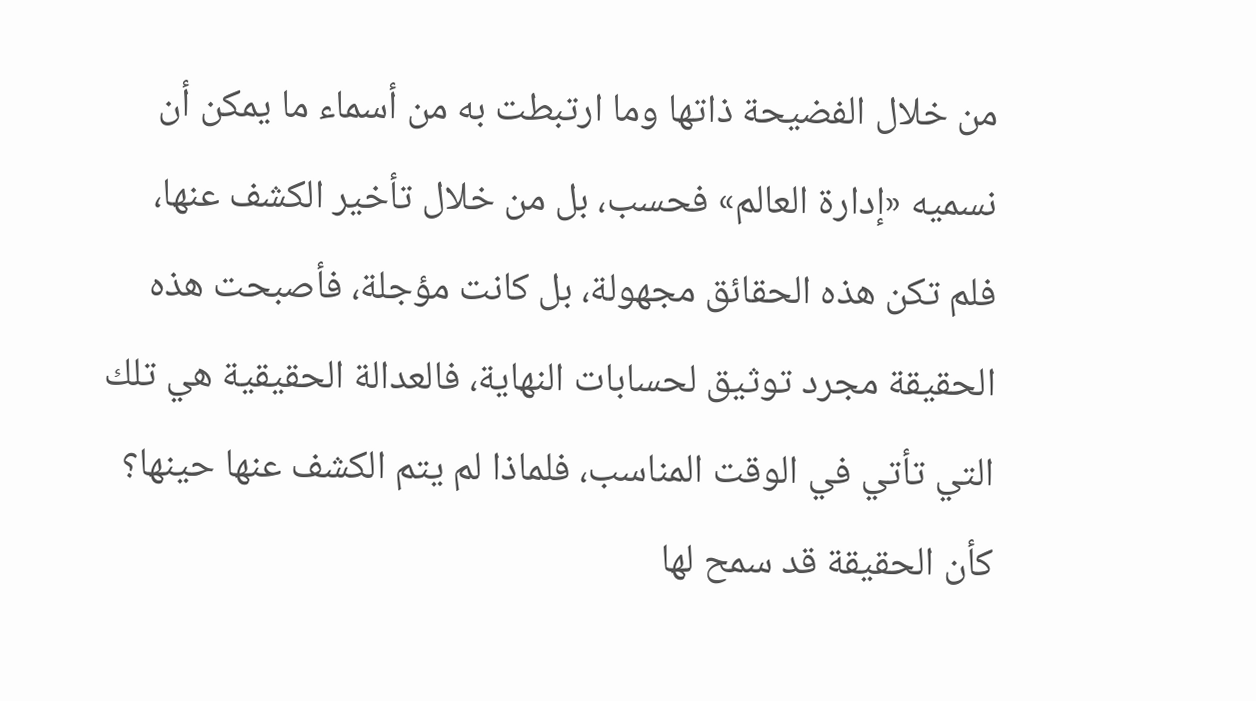من خلال الفضيحة ذاتها وما ارتبطت به من أسماء ما يمكن أن نسميه «إدارة العالم» فحسب، بل من خلال تأخير الكشف عنها، فلم تكن هذه الحقائق مجهولة، بل كانت مؤجلة، فأصبحت هذه الحقيقة مجرد توثيق لحسابات النهاية، فالعدالة الحقيقية هي تلك التي تأتي في الوقت المناسب، فلماذا لم يتم الكشف عنها حينها؟ كأن الحقيقة قد سمح لها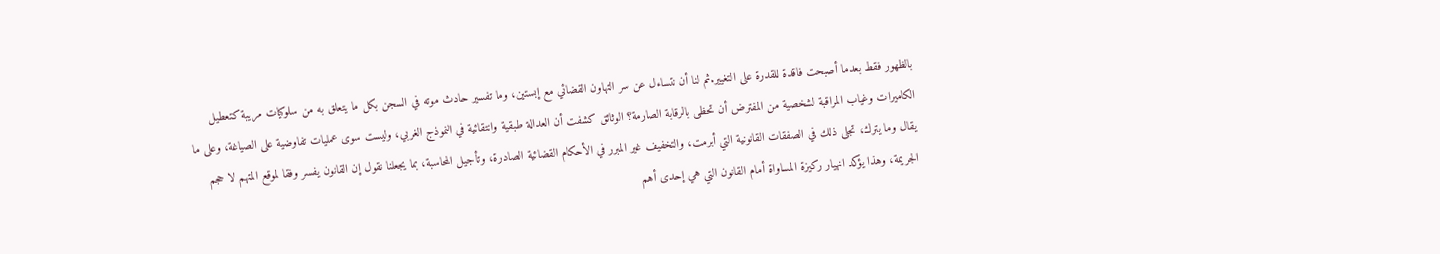بالظهور فقط بعدما أصبحت فاقدة للقدرة على التغيير.ثم لنا أن نتساءل عن سر التهاون القضائي مع إبستين، وما تفسير حادث موته في السجن بكل ما يتعلق به من سلوكيات مريبة كتعطيل الكاميرات وغياب المراقبة لشخصية من المفترض أن تحظى بالرقابة الصارمة؟ الوثائق كشفت أن العدالة طبقية وانتقائية في النموذج الغربي، وليست سوى عمليات تفاوضية على الصياغة، وعلى ما يقال وما يترك، تجلى ذلك في الصفقات القانونية التي أبرمت، والتخفيف غير المبرر في الأحكام القضائية الصادرة، وتأجيل المحاسبة، بما يجعلنا نقول إن القانون يفسر وفقا لموقع المتهم لا حجم الجريمة، وهذا يؤكد انهيار ركيزة المساواة أمام القانون التي هي إحدى أهم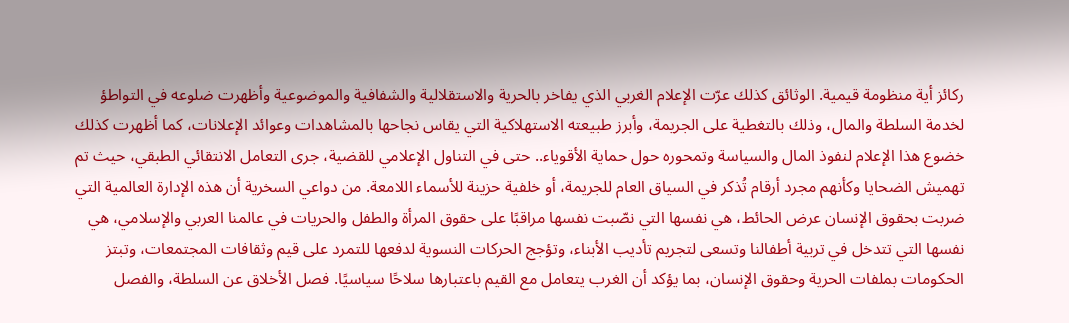ركائز أية منظومة قيمية. الوثائق كذلك عرّت الإعلام الغربي الذي يفاخر بالحرية والاستقلالية والشفافية والموضوعية وأظهرت ضلوعه في التواطؤ لخدمة السلطة والمال، وذلك بالتغطية على الجريمة، وأبرز طبيعته الاستهلاكية التي يقاس نجاحها بالمشاهدات وعوائد الإعلانات، كما أظهرت كذلك خضوع هذا الإعلام لنفوذ المال والسياسة وتمحوره حول حماية الأقوياء.. حتى في التناول الإعلامي للقضية، جرى التعامل الانتقائي الطبقي، حيث تم تهميش الضحايا وكأنهم مجرد أرقام تُذكر في السياق العام للجريمة، أو خلفية حزينة للأسماء اللامعة. من دواعي السخرية أن هذه الإدارة العالمية التي ضربت بحقوق الإنسان عرض الحائط، هي نفسها التي نصّبت نفسها مراقبًا على حقوق المرأة والطفل والحريات في عالمنا العربي والإسلامي، هي نفسها التي تتدخل في تربية أطفالنا وتسعى لتجريم تأديب الأبناء، وتؤجج الحركات النسوية لدفعها للتمرد على قيم وثقافات المجتمعات، وتبتز الحكومات بملفات الحرية وحقوق الإنسان، بما يؤكد أن الغرب يتعامل مع القيم باعتبارها سلاحًا سياسيًا. فصل الأخلاق عن السلطة، والفصل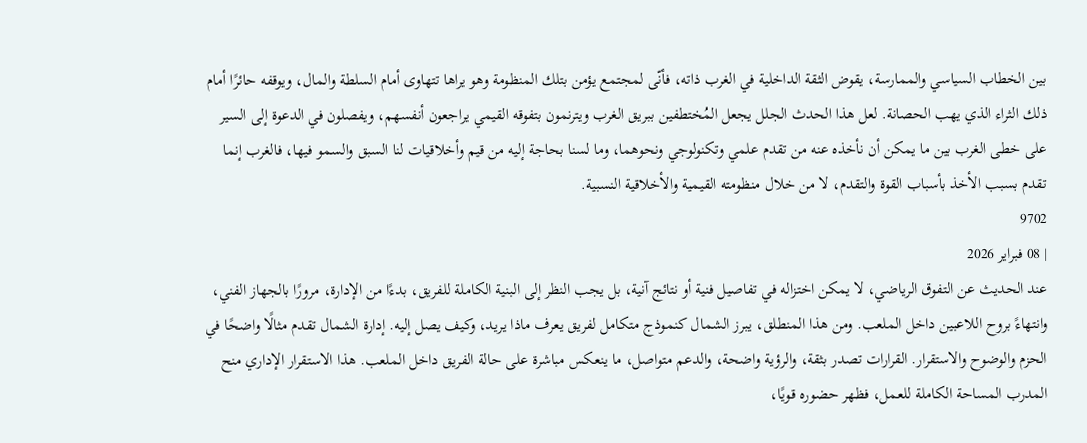بين الخطاب السياسي والممارسة، يقوض الثقة الداخلية في الغرب ذاته، فأنّى لمجتمع يؤمن بتلك المنظومة وهو يراها تتهاوى أمام السلطة والمال، ويوقفه حائرًا أمام ذلك الثراء الذي يهب الحصانة. لعل هذا الحدث الجلل يجعل المُختطفين ببريق الغرب ويترنمون بتفوقه القيمي يراجعون أنفسهم، ويفصلون في الدعوة إلى السير على خطى الغرب بين ما يمكن أن نأخذه عنه من تقدم علمي وتكنولوجي ونحوهما، وما لسنا بحاجة إليه من قيم وأخلاقيات لنا السبق والسمو فيها، فالغرب إنما تقدم بسبب الأخذ بأسباب القوة والتقدم، لا من خلال منظومته القيمية والأخلاقية النسبية.
9702
| 08 فبراير 2026
عند الحديث عن التفوق الرياضي، لا يمكن اختزاله في تفاصيل فنية أو نتائج آنية، بل يجب النظر إلى البنية الكاملة للفريق، بدءًا من الإدارة، مرورًا بالجهاز الفني، وانتهاءً بروح اللاعبين داخل الملعب. ومن هذا المنطلق، يبرز الشمال كنموذج متكامل لفريق يعرف ماذا يريد، وكيف يصل إليه. إدارة الشمال تقدم مثالًا واضحًا في الحزم والوضوح والاستقرار. القرارات تصدر بثقة، والرؤية واضحة، والدعم متواصل، ما ينعكس مباشرة على حالة الفريق داخل الملعب. هذا الاستقرار الإداري منح المدرب المساحة الكاملة للعمل، فظهر حضوره قويًا،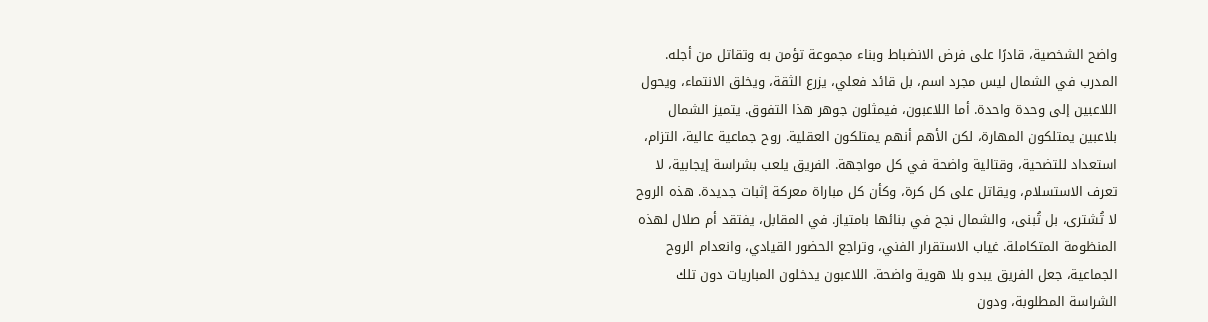واضح الشخصية، قادرًا على فرض الانضباط وبناء مجموعة تؤمن به وتقاتل من أجله. المدرب في الشمال ليس مجرد اسم، بل قائد فعلي، يزرع الثقة، ويخلق الانتماء، ويحول اللاعبين إلى وحدة واحدة. أما اللاعبون، فيمثلون جوهر هذا التفوق. يتميز الشمال بلاعبين يمتلكون المهارة، لكن الأهم أنهم يمتلكون العقلية. روح جماعية عالية، التزام، استعداد للتضحية، وقتالية واضحة في كل مواجهة. الفريق يلعب بشراسة إيجابية، لا تعرف الاستسلام، ويقاتل على كل كرة، وكأن كل مباراة معركة إثبات جديدة. هذه الروح لا تُشترى، بل تُبنى، والشمال نجح في بنائها بامتياز. في المقابل، يفتقد أم صلال لهذه المنظومة المتكاملة. غياب الاستقرار الفني، وتراجع الحضور القيادي، وانعدام الروح الجماعية، جعل الفريق يبدو بلا هوية واضحة. اللاعبون يدخلون المباريات دون تلك الشراسة المطلوبة، ودون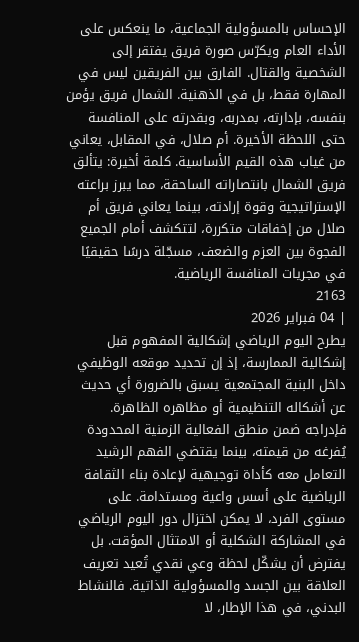الإحساس بالمسؤولية الجماعية، ما ينعكس على الأداء العام ويكرّس صورة فريق يفتقر إلى الشخصية والقتال. الفارق بين الفريقين ليس في المهارة فقط، بل في الذهنية. الشمال فريق يؤمن بنفسه، بإدارته، بمدربه، وبقدرته على المنافسة حتى اللحظة الأخيرة. أم صلال، في المقابل، يعاني من غياب هذه القيم الأساسية. كلمة أخيرة: يتألق فريق الشمال بانتصاراته الساحقة، مما يبرز براعته الإستراتيجية وقوة إرادته، بينما يعاني فريق أم صلال من إخفاقات متكررة، لتتكشف أمام الجميع الفجوة بين العزم والضعف، مسجّلة درسًا حقيقيًا في مجريات المنافسة الرياضية.
2163
| 04 فبراير 2026
يطرح اليوم الرياضي إشكالية المفهوم قبل إشكالية الممارسة، إذ إن تحديد موقعه الوظيفي داخل البنية المجتمعية يسبق بالضرورة أي حديث عن أشكاله التنظيمية أو مظاهره الظاهرة. فإدراجه ضمن منطق الفعالية الزمنية المحدودة يُفرغه من قيمته، بينما يقتضي الفهم الرشيد التعامل معه كأداة توجيهية لإعادة بناء الثقافة الرياضية على أسس واعية ومستدامة. على مستوى الفرد، لا يمكن اختزال دور اليوم الرياضي في المشاركة الشكلية أو الامتثال المؤقت. بل يفترض أن يشكّل لحظة وعي نقدي تُعيد تعريف العلاقة بين الجسد والمسؤولية الذاتية. فالنشاط البدني، في هذا الإطار، لا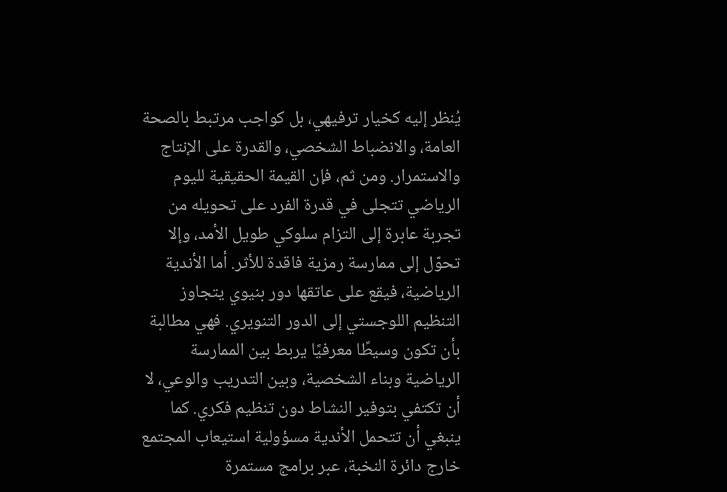يُنظر إليه كخيار ترفيهي، بل كواجب مرتبط بالصحة العامة، والانضباط الشخصي، والقدرة على الإنتاج والاستمرار. ومن ثم، فإن القيمة الحقيقية لليوم الرياضي تتجلى في قدرة الفرد على تحويله من تجربة عابرة إلى التزام سلوكي طويل الأمد، وإلا تحوّل إلى ممارسة رمزية فاقدة للأثر. أما الأندية الرياضية، فيقع على عاتقها دور بنيوي يتجاوز التنظيم اللوجستي إلى الدور التنويري. فهي مطالبة بأن تكون وسيطًا معرفيًا يربط بين الممارسة الرياضية وبناء الشخصية، وبين التدريب والوعي، لا أن تكتفي بتوفير النشاط دون تنظيم فكري. كما ينبغي أن تتحمل الأندية مسؤولية استيعاب المجتمع خارج دائرة النخبة، عبر برامج مستمرة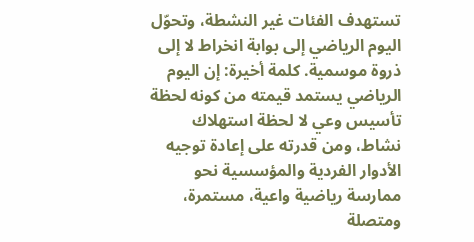تستهدف الفئات غير النشطة، وتحوّل اليوم الرياضي إلى بوابة انخراط لا إلى ذروة موسمية. كلمة أخيرة: إن اليوم الرياضي يستمد قيمته من كونه لحظة تأسيس وعي لا لحظة استهلاك نشاط، ومن قدرته على إعادة توجيه الأدوار الفردية والمؤسسية نحو ممارسة رياضية واعية، مستمرة، ومتصلة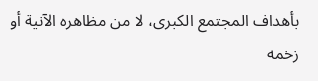بأهداف المجتمع الكبرى، لا من مظاهره الآنية أو زخمه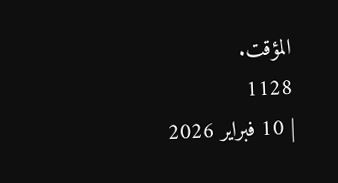المؤقت.
1128
| 10 فبراير 2026